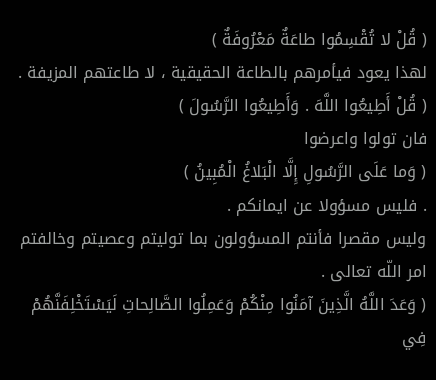( قُلْ لا تُقْسِمُوا طاعَةٌ مَعْرُوفَةٌ )
لهذا يعود فيأمرهم بالطاعة الحقيقية ، لا طاعتهم المزيفة .
( قُلْ أَطِيعُوا اللَّهَ . وَأَطِيعُوا الرَّسُولَ )
فان تولوا واعرضوا
( وَما عَلَى الرَّسُولِ إِلَّا الْبَلاغُ الْمُبِينُ )
. فليس مسؤولا عن ايمانكم .
وليس مقصرا فأنتم المسؤولون بما توليتم وعصيتم وخالفتم امر اللّه تعالى .
( وَعَدَ اللَّهُ الَّذِينَ آمَنُوا مِنْكُمْ وَعَمِلُوا الصَّالِحاتِ لَيَسْتَخْلِفَنَّهُمْ فِي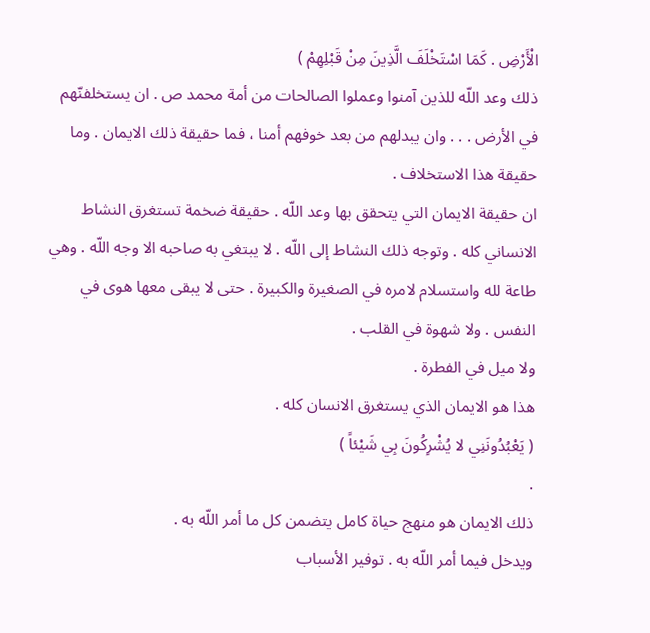الْأَرْضِ . كَمَا اسْتَخْلَفَ الَّذِينَ مِنْ قَبْلِهِمْ )
ذلك وعد اللّه للذين آمنوا وعملوا الصالحات من أمة محمد ص . ان يستخلفنّهم في الأرض . . . وان يبدلهم من بعد خوفهم أمنا ، فما حقيقة ذلك الايمان . وما حقيقة هذا الاستخلاف .
ان حقيقة الايمان التي يتحقق بها وعد اللّه . حقيقة ضخمة تستغرق النشاط الانساني كله . وتوجه ذلك النشاط إلى اللّه . لا يبتغي به صاحبه الا وجه اللّه . وهي طاعة لله واستسلام لامره في الصغيرة والكبيرة . حتى لا يبقى معها هوى في النفس . ولا شهوة في القلب .
ولا ميل في الفطرة .
هذا هو الايمان الذي يستغرق الانسان كله .
( يَعْبُدُونَنِي لا يُشْرِكُونَ بِي شَيْئاً )
.
ذلك الايمان هو منهج حياة كامل يتضمن كل ما أمر اللّه به .
ويدخل فيما أمر اللّه به . توفير الأسباب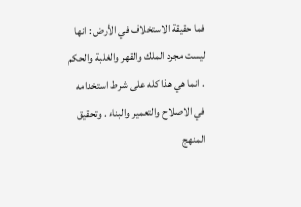فما حقيقة الاستخلاف في الأرض : انها ليست مجرد الملك والقهر والغلبة والحكم . انما هي هذا كله على شرط استخدامه في الاصلاح والتعمير والبناء . وتحقيق المنهج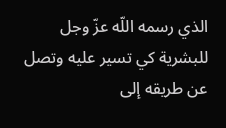الذي رسمه اللّه عزّ وجل للبشرية كي تسير عليه وتصل عن طريقه إلى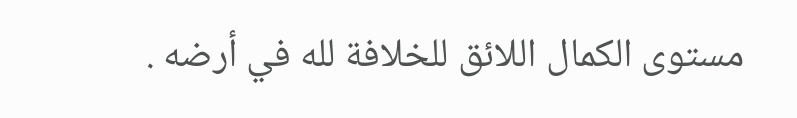مستوى الكمال اللائق للخلافة لله في أرضه .